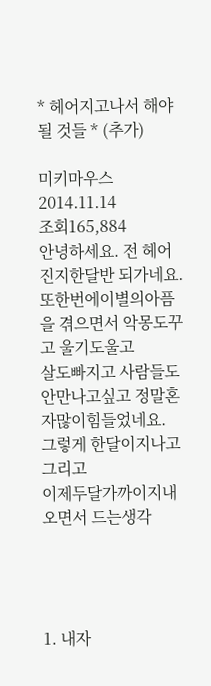* 헤어지고나서 해야될 것들 * (추가)

미키마우스2014.11.14
조회165,884
안녕하세요. 전 헤어진지한달반 되가네요.
또한번에이별의아픔을 겪으면서 악몽도꾸고 울기도울고
살도빠지고 사람들도안만나고싶고 정말혼자많이힘들었네요.
그렇게 한달이지나고 그리고
이제두달가까이지내오면서 드는생각




1. 내자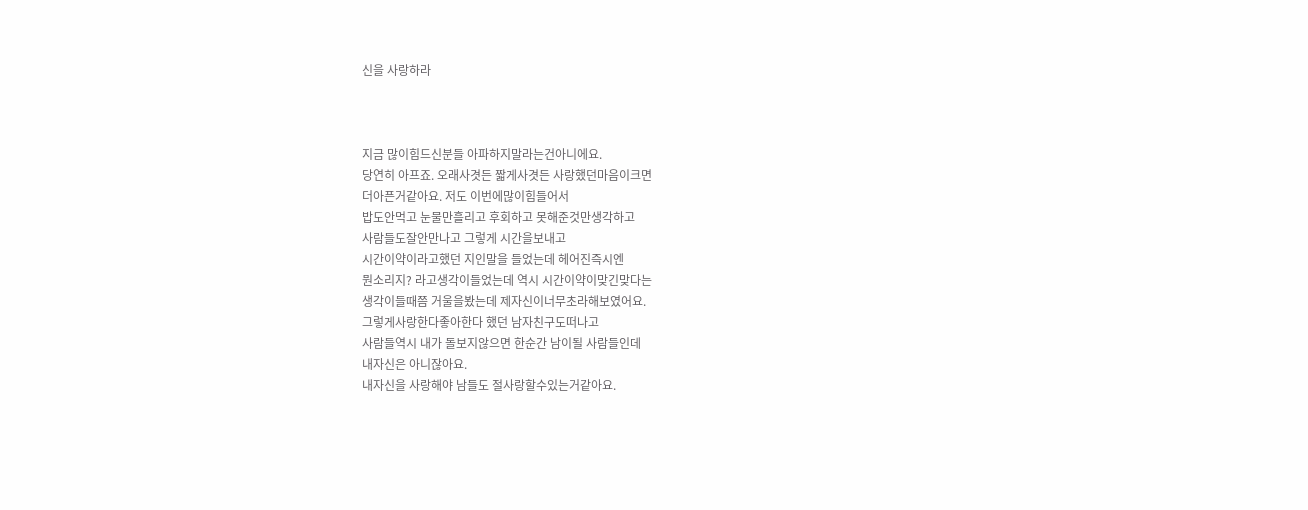신을 사랑하라



지금 많이힘드신분들 아파하지말라는건아니에요.
당연히 아프죠. 오래사겻든 짧게사겻든 사랑했던마음이크면
더아픈거같아요. 저도 이번에많이힘들어서
밥도안먹고 눈물만흘리고 후회하고 못해준것만생각하고
사람들도잘안만나고 그렇게 시간을보내고
시간이약이라고했던 지인말을 들었는데 헤어진즉시엔
뭔소리지? 라고생각이들었는데 역시 시간이약이맞긴맞다는
생각이들때쯤 거울을봤는데 제자신이너무초라해보였어요.
그렇게사랑한다좋아한다 했던 남자친구도떠나고
사람들역시 내가 돌보지않으면 한순간 남이될 사람들인데
내자신은 아니잖아요.
내자신을 사랑해야 남들도 절사랑할수있는거같아요.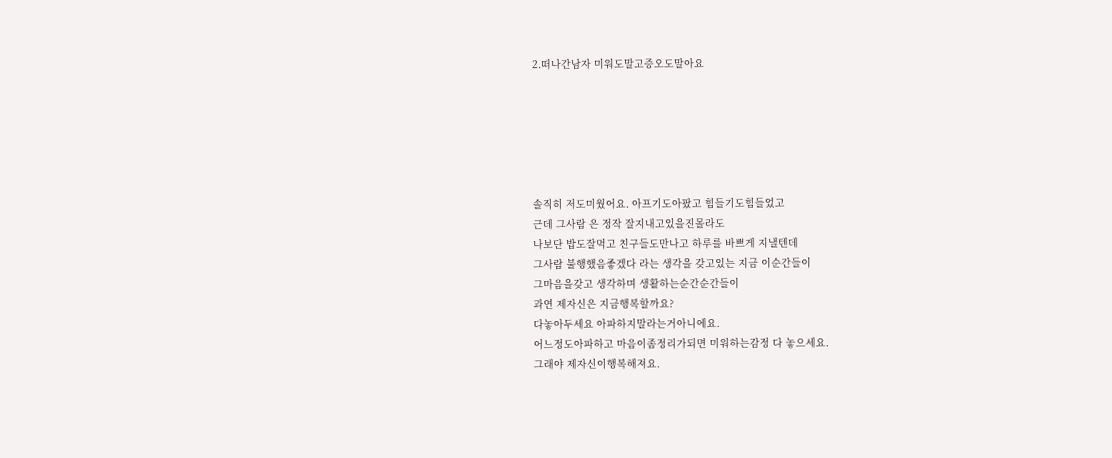2.떠나간남자 미워도말고증오도말아요






솔직히 저도미웠어요. 아프기도아팠고 힘들기도힘들었고
근데 그사람 은 정작 잘지내고있을진몰라도
나보단 밥도잘먹고 친구들도만나고 하루를 바쁘게 지낼텐데
그사람 불행했음좋겠다 라는 생각을 갖고있는 지금 이순간들이
그마음을갖고 생각하며 생활하는순간순간들이
과연 제자신은 지금행복할까요?
다놓아두세요 아파하지말라는거아니에요.
어느정도아파하고 마음이좀정리가되면 미워하는감정 다 놓으세요.
그래야 제자신이행복해져요.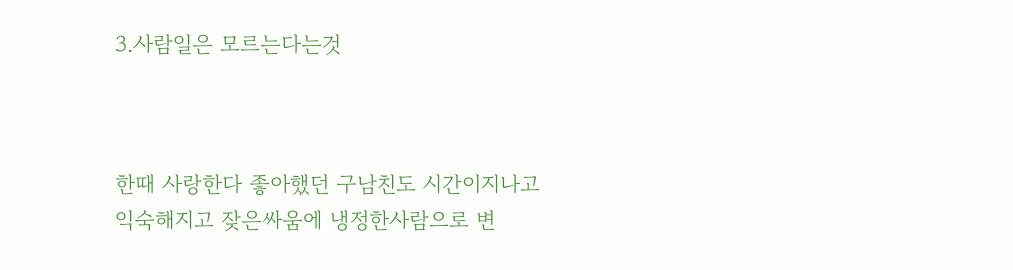3.사람일은 모르는다는것



한때 사랑한다 좋아했던 구남친도 시간이지나고
익숙해지고 잦은싸움에 냉정한사람으로 변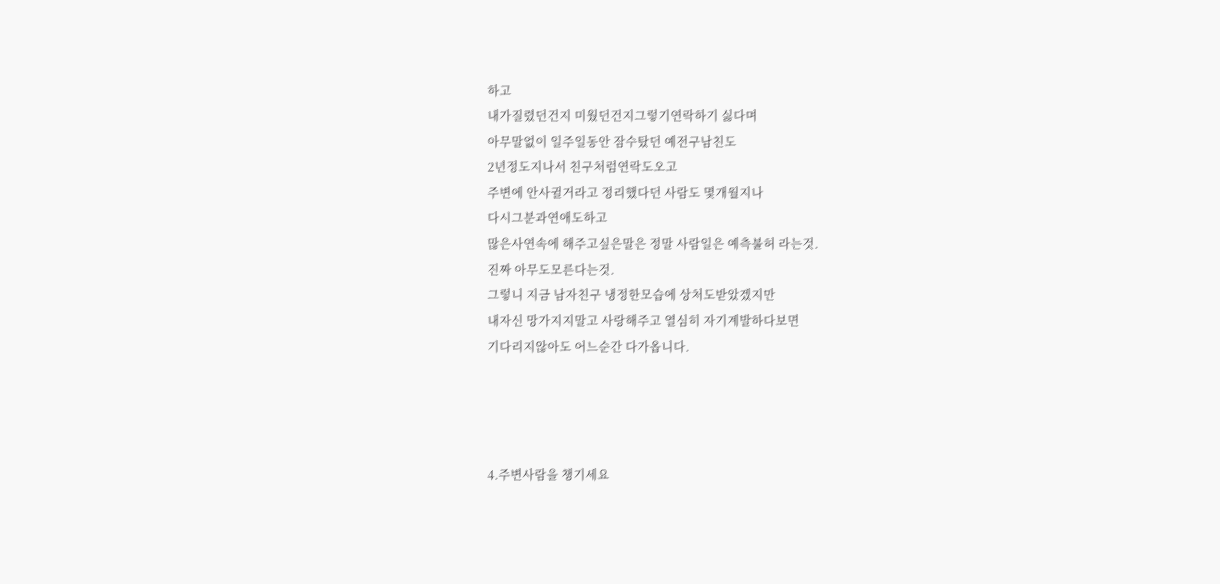하고
내가질렸던건지 미웠던건지그렇기연락하기 싫다며
아무말없이 일주일동안 잠수탔던 예전구남친도
2년정도지나서 친구처럼연락도오고
주변에 안사귈거라고 정리했다던 사람도 몇개월지나
다시그분과연애도하고
많은사연속에 해주고싶은말은 정말 사람일은 예측불허 라는것.
진짜 아무도모른다는것.
그렇니 지금 남자친구 냉정한모습에 상처도받았겠지만
내자신 망가지지말고 사랑해주고 열심히 자기계발하다보면
기다리지않아도 어느순간 다가옵니다.




4.주변사람을 챙기세요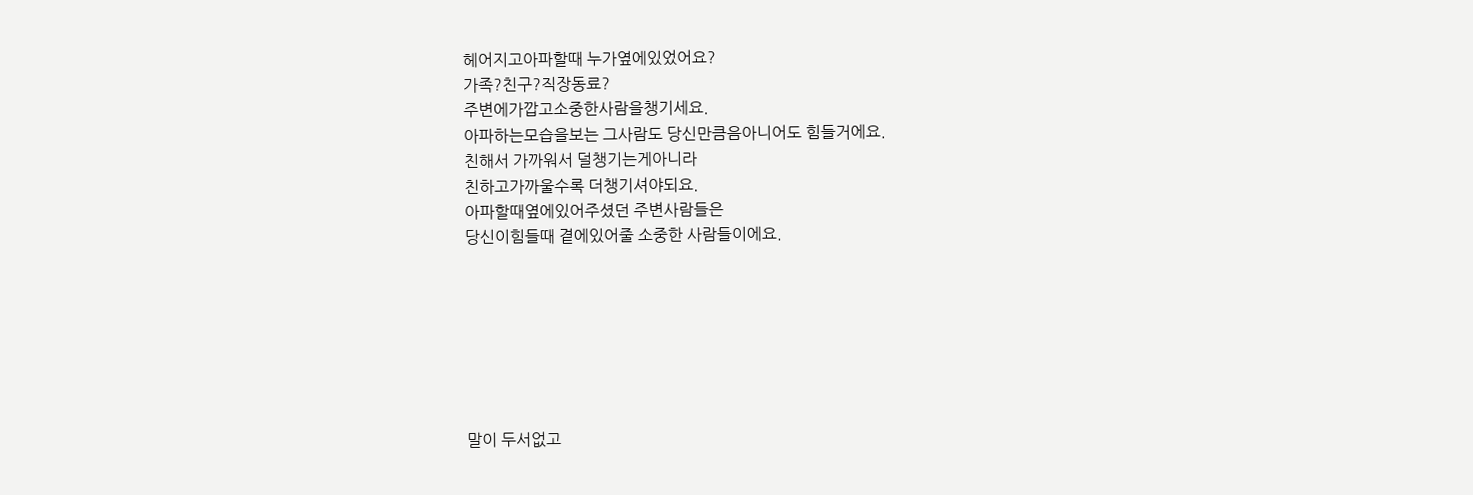헤어지고아파할때 누가옆에있었어요?
가족?친구?직장동료?
주변에가깝고소중한사람을챙기세요.
아파하는모습을보는 그사람도 당신만큼음아니어도 힘들거에요.
친해서 가까워서 덜챙기는게아니라
친하고가까울수록 더챙기셔야되요.
아파할때옆에있어주셨던 주변사람들은
당신이힘들때 곁에있어줄 소중한 사람들이에요.







말이 두서없고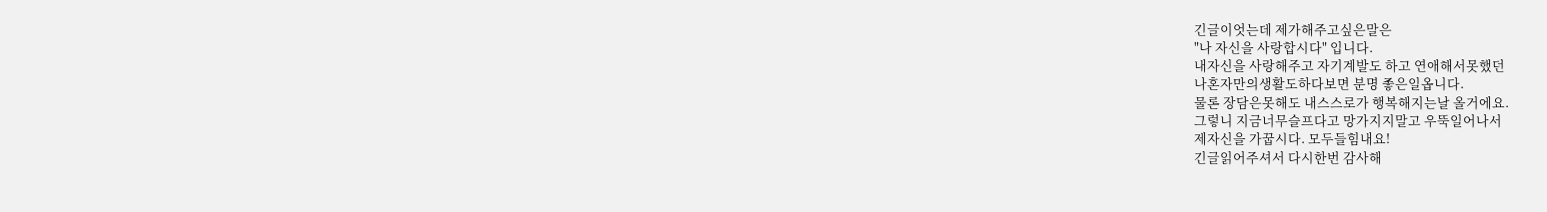긴글이엇는데 제가해주고싶은말은
"나 자신을 사랑합시다" 입니다.
내자신을 사랑해주고 자기계발도 하고 연애해서못했던
나혼자만의생활도하다보면 분명 좋은일옵니다.
물론 장담은못해도 내스스로가 행복해지는날 올거에요.
그렇니 지금너무슬프다고 망가지지말고 우뚝일어나서
제자신을 가꿉시다. 모두들힘내요!
긴글읽어주셔서 다시한번 감사해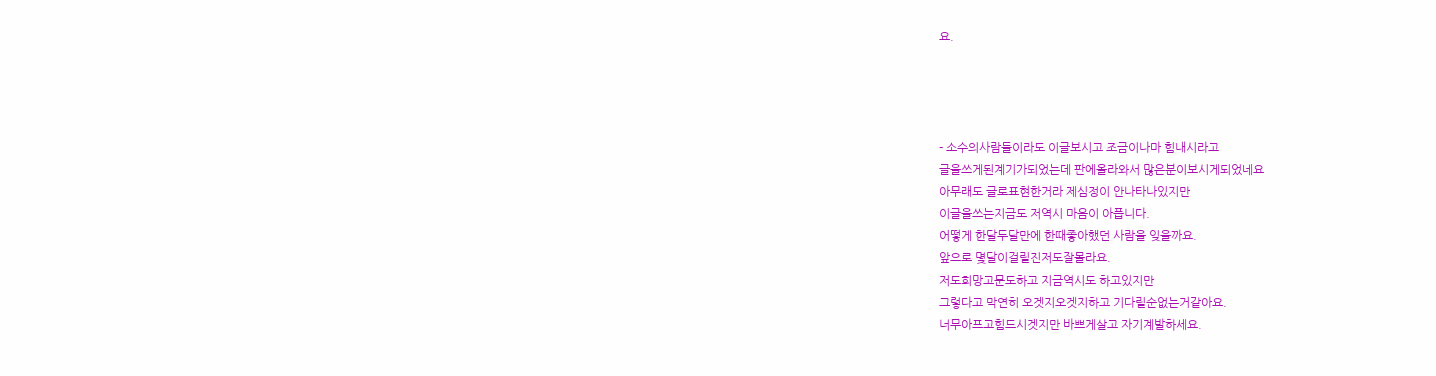요.




- 소수의사람들이라도 이글보시고 조금이나마 힘내시라고
글을쓰게된계기가되었는데 판에올라와서 많은분이보시게되었네요
아무래도 글로표현한거라 제심정이 안나타나있지만
이글을쓰는지금도 저역시 마음이 아픕니다.
어떻게 한달두달만에 한때좋아했던 사람을 잊을까요.
앞으로 몇달이걸릴진저도잘몰라요.
저도희망고문도하고 지금역시도 하고있지만
그렇다고 막연히 오겟지오겟지하고 기다릴순없는거같아요.
너무아프고힘드시겟지만 바쁘게살고 자기계발하세요.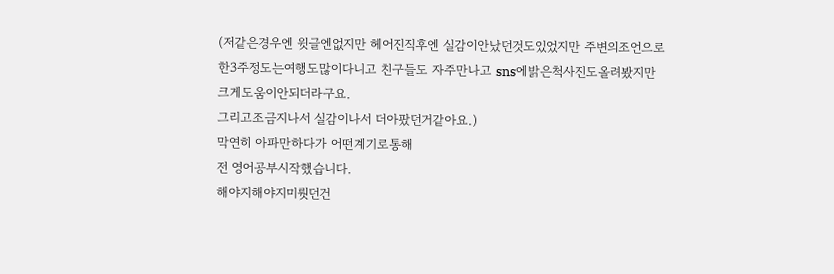(저같은경우엔 윗글엔없지만 헤어진직후엔 실감이안났던것도있었지만 주변의조언으로 한3주정도는여행도많이다니고 친구들도 자주만나고 sns에밝은척사진도올려봤지만
크게도움이안되더라구요.
그리고조금지나서 실감이나서 더아팠던거같아요.)
막연히 아파만하다가 어떤계기로통해
전 영어공부시작했습니다.
해야지해야지미뤗던건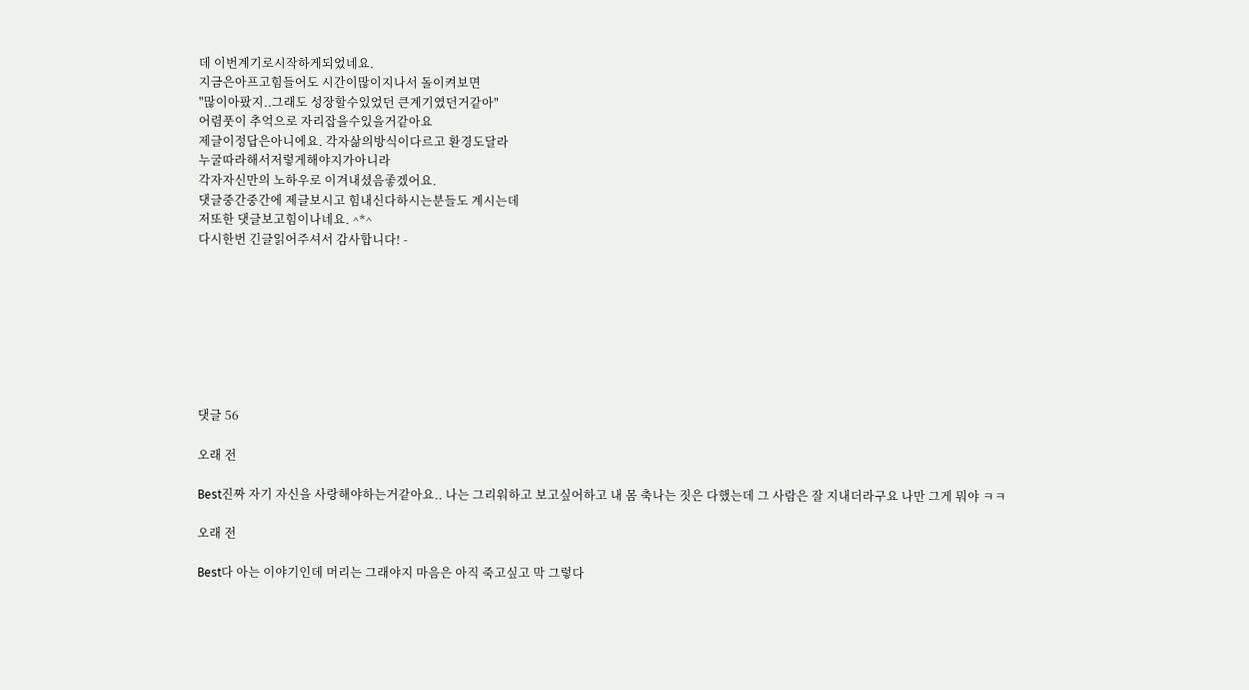데 이번계기로시작하게되었네요.
지금은아프고힘들어도 시간이많이지나서 돌이켜보면
"많이아팠지..그래도 성장할수있었던 큰계기였던거같아"
어렴풋이 추억으로 자리잡을수있을거같아요
제글이정답은아니에요. 각자삶의방식이다르고 환경도달라
누굴따라해서저렇게해야지가아니라
각자자신만의 노하우로 이겨내셨음좋겠어요.
댓글중간중간에 제글보시고 힘내신다하시는분들도 계시는데
저또한 댓글보고힘이나네요. ^*^
다시한번 긴글읽어주셔서 감사합니다! -








댓글 56

오래 전

Best진짜 자기 자신을 사랑해야하는거같아요.. 나는 그리워하고 보고싶어하고 내 몸 축나는 짓은 다했는데 그 사람은 잘 지내더라구요 나만 그게 뭐야 ㅋㅋ

오래 전

Best다 아는 이야기인데 머리는 그래야지 마음은 아직 죽고싶고 막 그렇다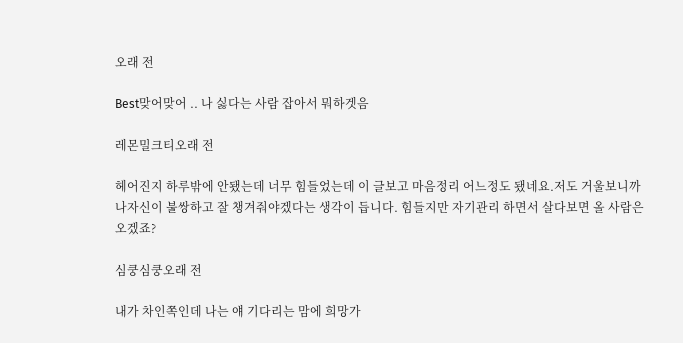오래 전

Best맞어맞어 .. 나 싫다는 사람 잡아서 뭐하겟음

레몬밀크티오래 전

헤어진지 하루밖에 안됐는데 너무 힘들었는데 이 글보고 마음정리 어느정도 됐네요.저도 거울보니까 나자신이 불쌍하고 잘 챙겨줘야겠다는 생각이 듭니다. 힘들지만 자기관리 하면서 살다보면 올 사람은 오겠죠?

심쿵심쿵오래 전

내가 차인쪽인데 나는 얘 기다리는 맘에 희망가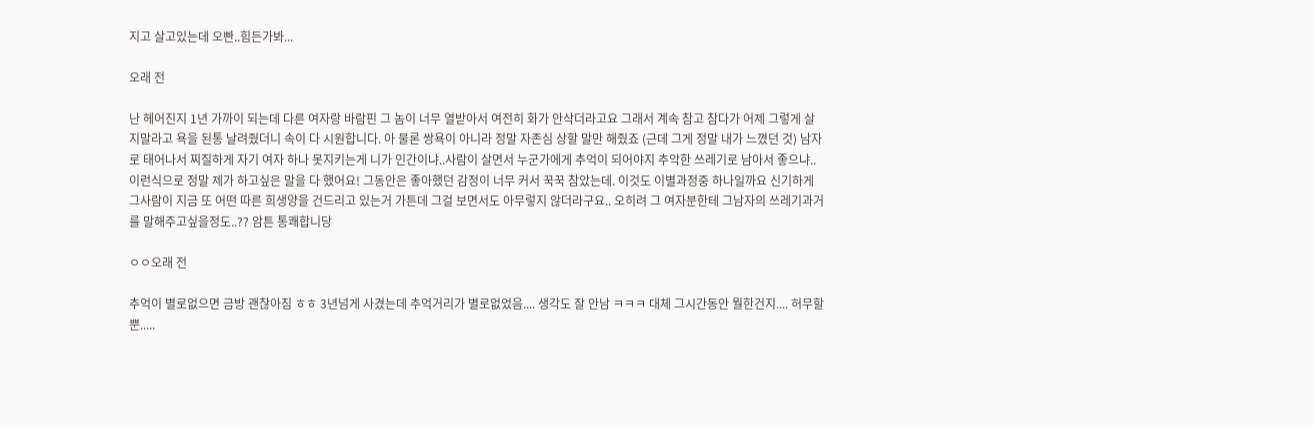지고 살고있는데 오빤..힘든가봐...

오래 전

난 헤어진지 1년 가까이 되는데 다른 여자랑 바람핀 그 놈이 너무 열받아서 여전히 화가 안삭더라고요 그래서 계속 참고 참다가 어제 그렇게 살지말라고 욕을 된통 날려줬더니 속이 다 시원합니다. 아 물론 쌍욕이 아니라 정말 자존심 상할 말만 해줬죠 (근데 그게 정말 내가 느꼈던 것) 남자로 태어나서 찌질하게 자기 여자 하나 못지키는게 니가 인간이냐..사람이 살면서 누군가에게 추억이 되어야지 추악한 쓰레기로 남아서 좋으냐.. 이런식으로 정말 제가 하고싶은 말을 다 했어요! 그동안은 좋아했던 감정이 너무 커서 꾹꾹 참았는데. 이것도 이별과정중 하나일까요 신기하게 그사람이 지금 또 어떤 따른 희생양을 건드리고 있는거 가튼데 그걸 보면서도 아무렇지 않더라구요.. 오히려 그 여자분한테 그남자의 쓰레기과거를 말해주고싶을정도..?? 암튼 통쾌합니당

ㅇㅇ오래 전

추억이 별로없으면 금방 괜찮아짐 ㅎㅎ 3년넘게 사겼는데 추억거리가 별로없었음.... 생각도 잘 안남 ㅋㅋㅋ 대체 그시간동안 뭘한건지.... 허무할뿐.....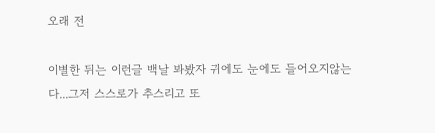오래 전

이별한 뒤는 이런글 백날 봐봤자 귀에도 눈에도 들어오지않는다...그저 스스로가 추스리고 또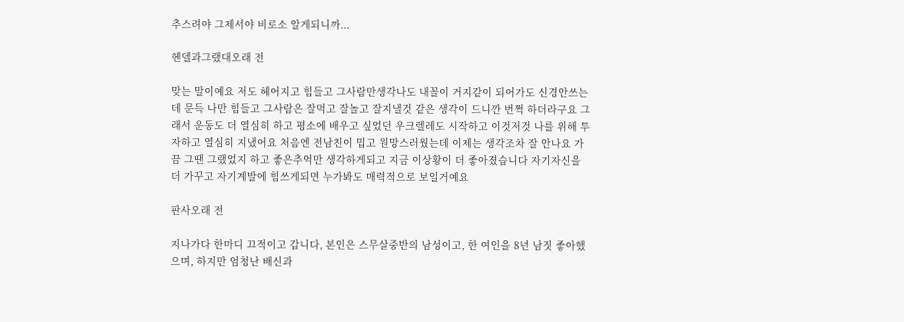추스려야 그제서야 비로소 알게되니까...

헨델과그랬대오래 전

맞는 말이예요 저도 헤어지고 힘들고 그사람만생각나도 내꼴이 거지같이 되어가도 신경안쓰는데 문득 나만 힘들고 그사람은 잘먹고 잘놀고 잘지낼것 같은 생각이 드니깐 번쩍 하더라구요 그래서 운동도 더 열심히 하고 평소에 배우고 싶었던 우크렐레도 시작하고 이것저것 나를 위해 투자하고 열심히 지냈어요 처음엔 전남친이 밉고 원망스러웠는데 이제는 생각조차 잘 안나요 가끔 그땐 그랬었지 하고 좋은추억만 생각하게되고 지금 이상황이 더 좋아졌습니다 자기자신을 더 가꾸고 자기계발에 힘쓰게되면 누가봐도 매력적으로 보일거예요

판사오래 전

지나가다 한마디 끄적이고 갑니다, 본인은 스무살중반의 남성이고, 한 여인을 8년 남짓 좋아했으며, 하지만 엄청난 배신과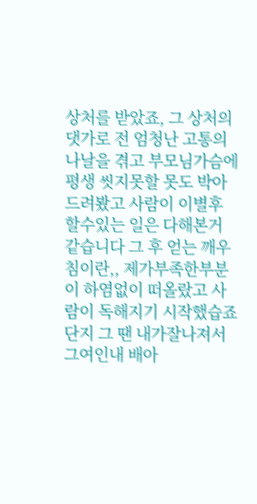상처를 받았죠, 그 상처의 댓가로 전 엄청난 고통의나날을 겪고 부모님가슴에 평생 씻지못할 못도 박아드려봤고 사람이 이별후 할수있는 일은 다해본거 같습니다 그 후 얻는 깨우침이란,, 제가부족한부분이 하염없이 떠올랐고 사람이 독해지기 시작했습죠 단지 그 땐 내가잘나져서 그여인내 배아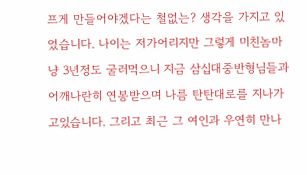프게 만들어야겠다는 철없는? 생각을 가지고 있었습니다. 나이는 저가어리지만 그렇게 미친놈마냥 3년정도 굴러먹으니 지금 삼십대중반형님들과 어깨나란히 연봉받으며 나름 탄탄대로를 지나가고있습니다. 그리고 최근 그 여인과 우연히 만나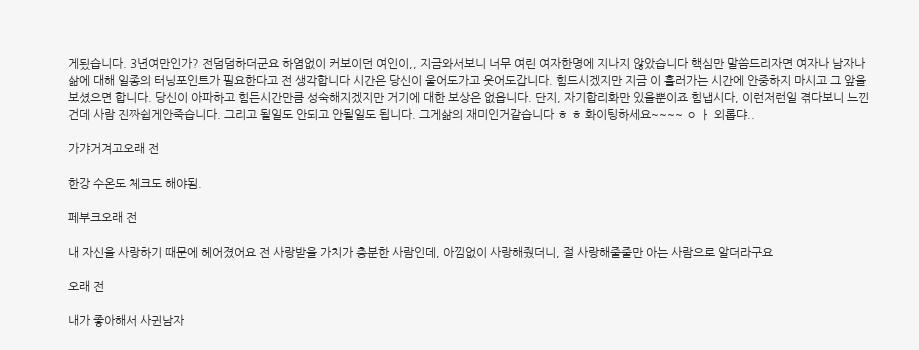게됬습니다. 3년여만인가? 전덤덤하더군요 하염없이 커보이던 여인이,, 지금와서보니 너무 여린 여자한명에 지나지 않았습니다 핵심만 말씀드리자면 여자나 남자나 삶에 대해 일종의 터닝포인트가 필요한다고 전 생각합니다 시간은 당신이 울어도가고 웃어도갑니다. 힘드시겠지만 지금 이 흘러가는 시간에 안중하지 마시고 그 앞을 보셨으면 합니다. 당신이 아파하고 힘든시간만큼 성숙해지겠지만 거기에 대한 보상은 없읍니다. 단지, 자기합리화만 있을뿐이죠 힘냅시다, 이런저런일 겪다보니 느낀건데 사람 진짜쉽게안죽습니다. 그리고 될일도 안되고 안될일도 됩니다. 그게삶의 재미인거같습니다 ㅎ ㅎ 화이팅하세요~~~~ ㅇ ㅏ 외롭댜..

가갸거겨고오래 전

한강 수온도 체크도 해야됨.

페부크오래 전

내 자신을 사랑하기 때문에 헤어졌어요 전 사랑받을 가치가 충분한 사람인데, 아낌없이 사랑해줬더니, 절 사랑해줄줄만 아는 사람으로 알더라구요

오래 전

내가 좋아해서 사귄남자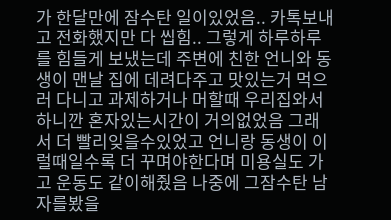가 한달만에 잠수탄 일이있었음.. 카톡보내고 전화했지만 다 씹힘.. 그렇게 하루하루를 힘들게 보냈는데 주변에 친한 언니와 동생이 맨날 집에 데려다주고 맛있는거 먹으러 다니고 과제하거나 머할때 우리집와서 하니깐 혼자있는시간이 거의없었음 그래서 더 빨리잊을수있었고 언니랑 동생이 이럴때일수록 더 꾸며야한다며 미용실도 가고 운동도 같이해줬음 나중에 그잠수탄 남자를봤을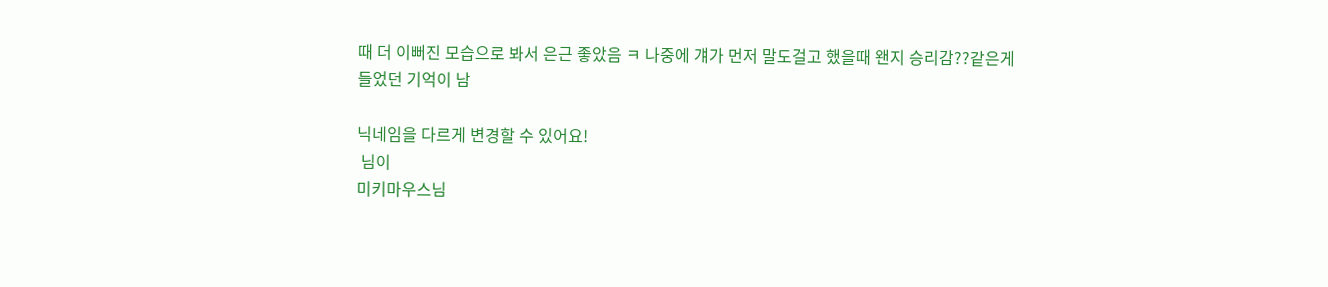때 더 이뻐진 모습으로 봐서 은근 좋았음 ㅋ 나중에 걔가 먼저 말도걸고 했을때 왠지 승리감??같은게 들었던 기억이 남

닉네임을 다르게 변경할 수 있어요!
 님이
미키마우스님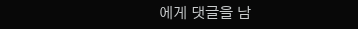에게 댓글을 남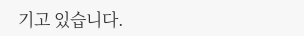기고 있습니다.